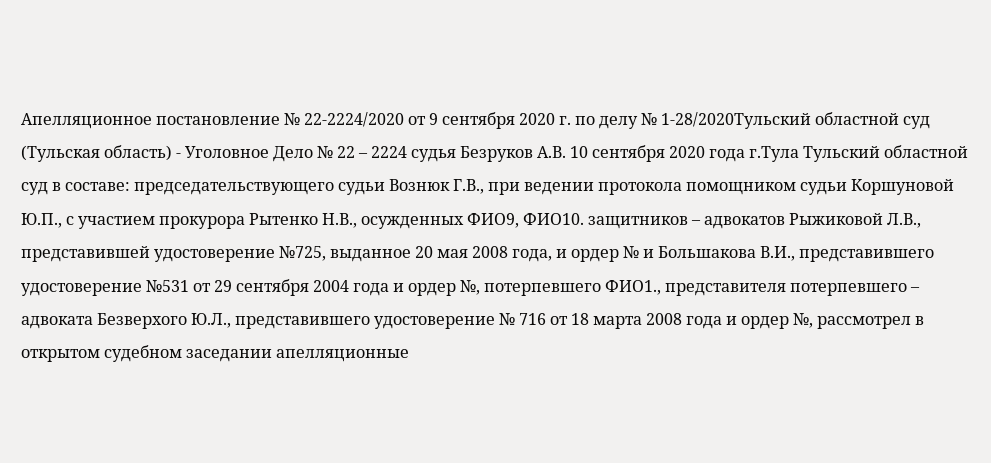Апелляционное постановление № 22-2224/2020 от 9 сентября 2020 г. по делу № 1-28/2020Тульский областной суд (Тульская область) - Уголовное Дело № 22 – 2224 судья Безруков А.В. 10 сентября 2020 года г.Тула Тульский областной суд в составе: председательствующего судьи Вознюк Г.В., при ведении протокола помощником судьи Коршуновой Ю.П., с участием прокурора Рытенко Н.В., осужденных ФИО9, ФИО10. защитников – адвокатов Рыжиковой Л.В., представившей удостоверение №725, выданное 20 мая 2008 года, и ордер № и Большакова В.И., представившего удостоверение №531 от 29 сентября 2004 года и ордер №, потерпевшего ФИО1., представителя потерпевшего – адвоката Безверхого Ю.Л., представившего удостоверение № 716 от 18 марта 2008 года и ордер №, рассмотрел в открытом судебном заседании апелляционные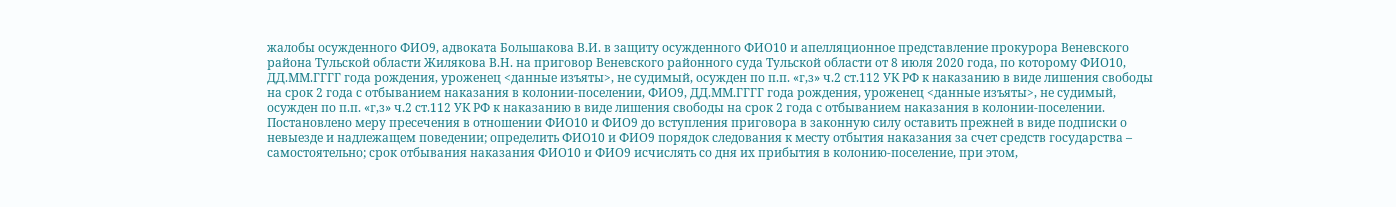жалобы осужденного ФИО9, адвоката Большакова В.И. в защиту осужденного ФИО10 и апелляционное представление прокурора Веневского района Тульской области Жилякова В.Н. на приговор Веневского районного суда Тульской области от 8 июля 2020 года, по которому ФИО10, ДД.ММ.ГГГГ года рождения, уроженец <данные изъяты>, не судимый, осужден по п.п. «г,з» ч.2 ст.112 УК РФ к наказанию в виде лишения свободы на срок 2 года с отбыванием наказания в колонии-поселении, ФИО9, ДД.ММ.ГГГГ года рождения, уроженец <данные изъяты>, не судимый, осужден по п.п. «г,з» ч.2 ст.112 УК РФ к наказанию в виде лишения свободы на срок 2 года с отбыванием наказания в колонии-поселении. Постановлено меру пресечения в отношении ФИО10 и ФИО9 до вступления приговора в законную силу оставить прежней в виде подписки о невыезде и надлежащем поведении; определить ФИО10 и ФИО9 порядок следования к месту отбытия наказания за счет средств государства – самостоятельно; срок отбывания наказания ФИО10 и ФИО9 исчислять со дня их прибытия в колонию-поселение, при этом,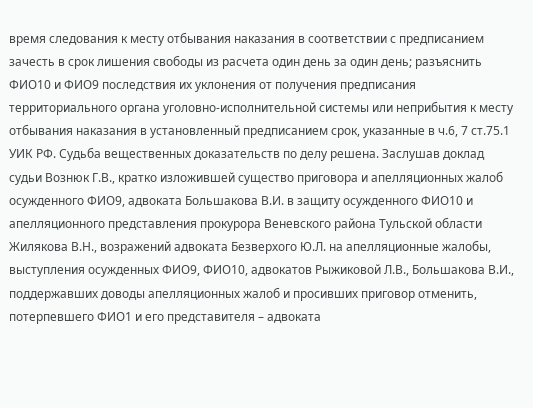время следования к месту отбывания наказания в соответствии с предписанием зачесть в срок лишения свободы из расчета один день за один день; разъяснить ФИО10 и ФИО9 последствия их уклонения от получения предписания территориального органа уголовно-исполнительной системы или неприбытия к месту отбывания наказания в установленный предписанием срок, указанные в ч.6, 7 ст.75.1 УИК РФ. Судьба вещественных доказательств по делу решена. Заслушав доклад судьи Вознюк Г.В., кратко изложившей существо приговора и апелляционных жалоб осужденного ФИО9, адвоката Большакова В.И. в защиту осужденного ФИО10 и апелляционного представления прокурора Веневского района Тульской области Жилякова В.Н., возражений адвоката Безверхого Ю.Л. на апелляционные жалобы, выступления осужденных ФИО9, ФИО10, адвокатов Рыжиковой Л.В., Большакова В.И., поддержавших доводы апелляционных жалоб и просивших приговор отменить, потерпевшего ФИО1 и его представителя – адвоката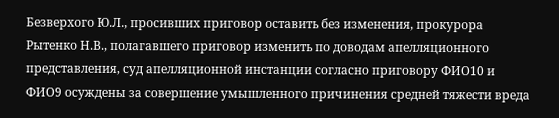Безверхого Ю.Л., просивших приговор оставить без изменения, прокурора Рытенко Н.В., полагавшего приговор изменить по доводам апелляционного представления, суд апелляционной инстанции согласно приговору ФИО10 и ФИО9 осуждены за совершение умышленного причинения средней тяжести вреда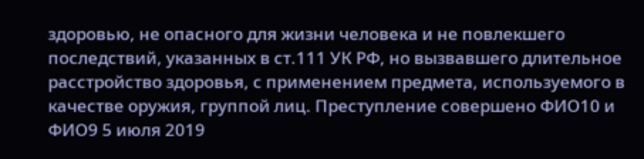здоровью, не опасного для жизни человека и не повлекшего последствий, указанных в ст.111 УК РФ, но вызвавшего длительное расстройство здоровья, с применением предмета, используемого в качестве оружия, группой лиц. Преступление совершено ФИО10 и ФИО9 5 июля 2019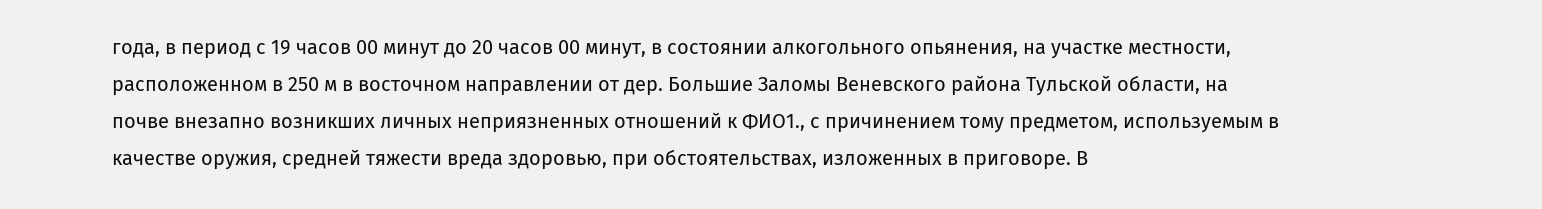года, в период с 19 часов 00 минут до 20 часов 00 минут, в состоянии алкогольного опьянения, на участке местности, расположенном в 250 м в восточном направлении от дер. Большие Заломы Веневского района Тульской области, на почве внезапно возникших личных неприязненных отношений к ФИО1., с причинением тому предметом, используемым в качестве оружия, средней тяжести вреда здоровью, при обстоятельствах, изложенных в приговоре. В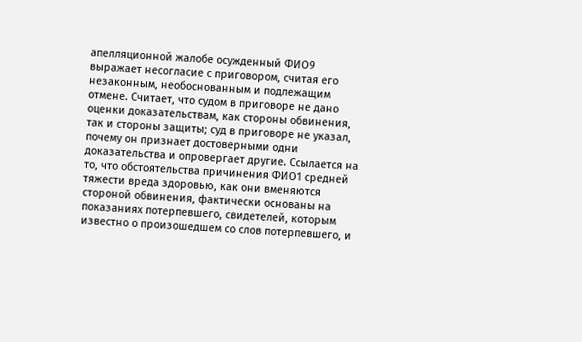апелляционной жалобе осужденный ФИО9 выражает несогласие с приговором, считая его незаконным, необоснованным и подлежащим отмене. Считает, что судом в приговоре не дано оценки доказательствам, как стороны обвинения, так и стороны защиты; суд в приговоре не указал, почему он признает достоверными одни доказательства и опровергает другие. Ссылается на то, что обстоятельства причинения ФИО1 средней тяжести вреда здоровью, как они вменяются стороной обвинения, фактически основаны на показаниях потерпевшего, свидетелей, которым известно о произошедшем со слов потерпевшего, и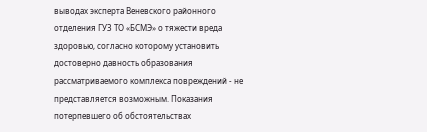выводах эксперта Веневского районного отделения ГУЗ ТО «БСМЭ» о тяжести вреда здоровью, согласно которому установить достоверно давность образования рассматриваемого комплекса повреждений - не представляется возможным. Показания потерпевшего об обстоятельствах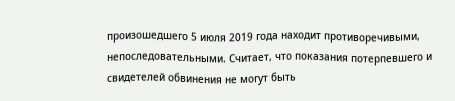произошедшего 5 июля 2019 года находит противоречивыми, непоследовательными. Считает, что показания потерпевшего и свидетелей обвинения не могут быть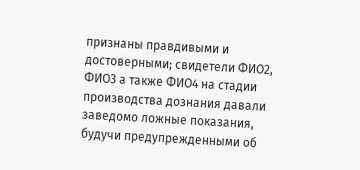признаны правдивыми и достоверными; свидетели ФИО2, ФИО3 а также ФИО4 на стадии производства дознания давали заведомо ложные показания, будучи предупрежденными об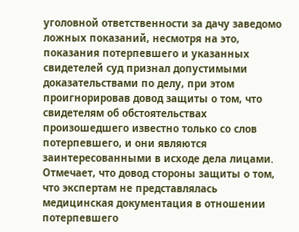уголовной ответственности за дачу заведомо ложных показаний, несмотря на это, показания потерпевшего и указанных свидетелей суд признал допустимыми доказательствами по делу, при этом проигнорировав довод защиты о том, что свидетелям об обстоятельствах произошедшего известно только со слов потерпевшего, и они являются заинтересованными в исходе дела лицами. Отмечает, что довод стороны защиты о том, что экспертам не представлялась медицинская документация в отношении потерпевшего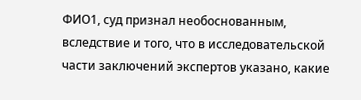ФИО1, суд признал необоснованным, вследствие и того, что в исследовательской части заключений экспертов указано, какие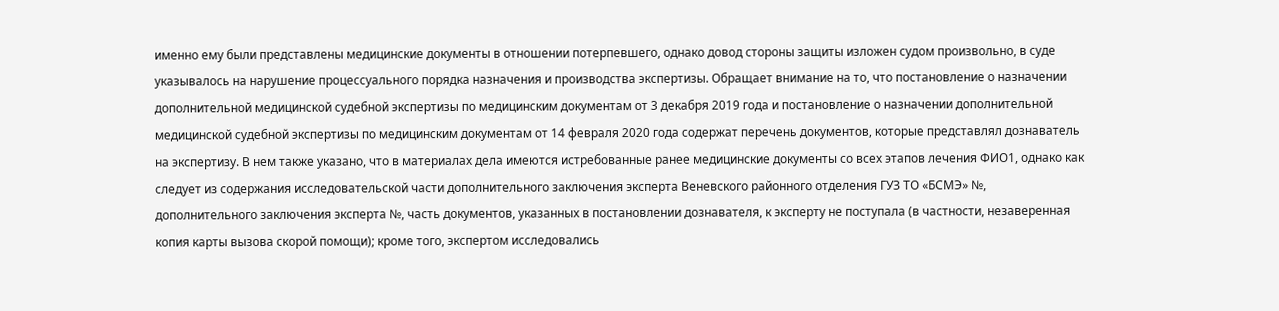именно ему были представлены медицинские документы в отношении потерпевшего, однако довод стороны защиты изложен судом произвольно, в суде указывалось на нарушение процессуального порядка назначения и производства экспертизы. Обращает внимание на то, что постановление о назначении дополнительной медицинской судебной экспертизы по медицинским документам от 3 декабря 2019 года и постановление о назначении дополнительной медицинской судебной экспертизы по медицинским документам от 14 февраля 2020 года содержат перечень документов, которые представлял дознаватель на экспертизу. В нем также указано, что в материалах дела имеются истребованные ранее медицинские документы со всех этапов лечения ФИО1, однако как следует из содержания исследовательской части дополнительного заключения эксперта Веневского районного отделения ГУЗ ТО «БСМЭ» №, дополнительного заключения эксперта №, часть документов, указанных в постановлении дознавателя, к эксперту не поступала (в частности, незаверенная копия карты вызова скорой помощи); кроме того, экспертом исследовались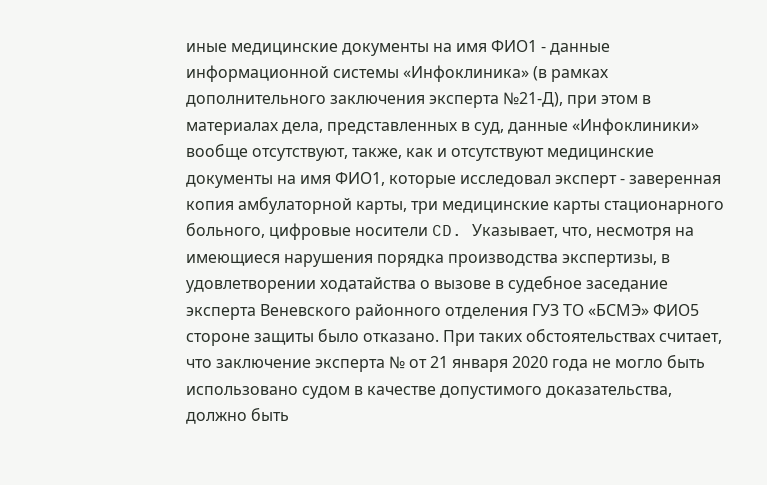иные медицинские документы на имя ФИО1 - данные информационной системы «Инфоклиника» (в рамках дополнительного заключения эксперта №21-Д), при этом в материалах дела, представленных в суд, данные «Инфоклиники» вообще отсутствуют, также, как и отсутствуют медицинские документы на имя ФИО1, которые исследовал эксперт - заверенная копия амбулаторной карты, три медицинские карты стационарного больного, цифровые носители CD. Указывает, что, несмотря на имеющиеся нарушения порядка производства экспертизы, в удовлетворении ходатайства о вызове в судебное заседание эксперта Веневского районного отделения ГУЗ ТО «БСМЭ» ФИО5 стороне защиты было отказано. При таких обстоятельствах считает, что заключение эксперта № от 21 января 2020 года не могло быть использовано судом в качестве допустимого доказательства, должно быть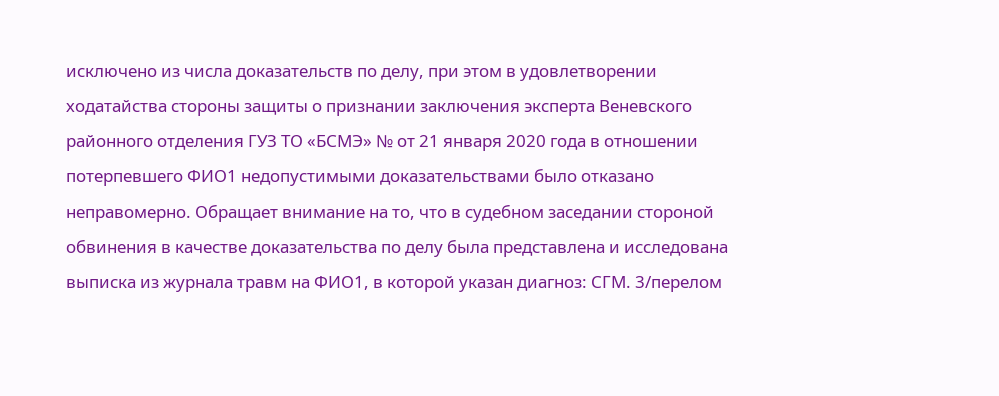исключено из числа доказательств по делу, при этом в удовлетворении ходатайства стороны защиты о признании заключения эксперта Веневского районного отделения ГУЗ ТО «БСМЭ» № от 21 января 2020 года в отношении потерпевшего ФИО1 недопустимыми доказательствами было отказано неправомерно. Обращает внимание на то, что в судебном заседании стороной обвинения в качестве доказательства по делу была представлена и исследована выписка из журнала травм на ФИО1, в которой указан диагноз: СГМ. 3/перелом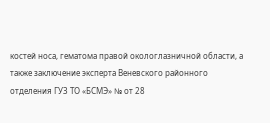костей носа, гематома правой окологлазничной области, а также заключение эксперта Веневского районного отделения ГУЗ ТО «БСМЭ» № от 28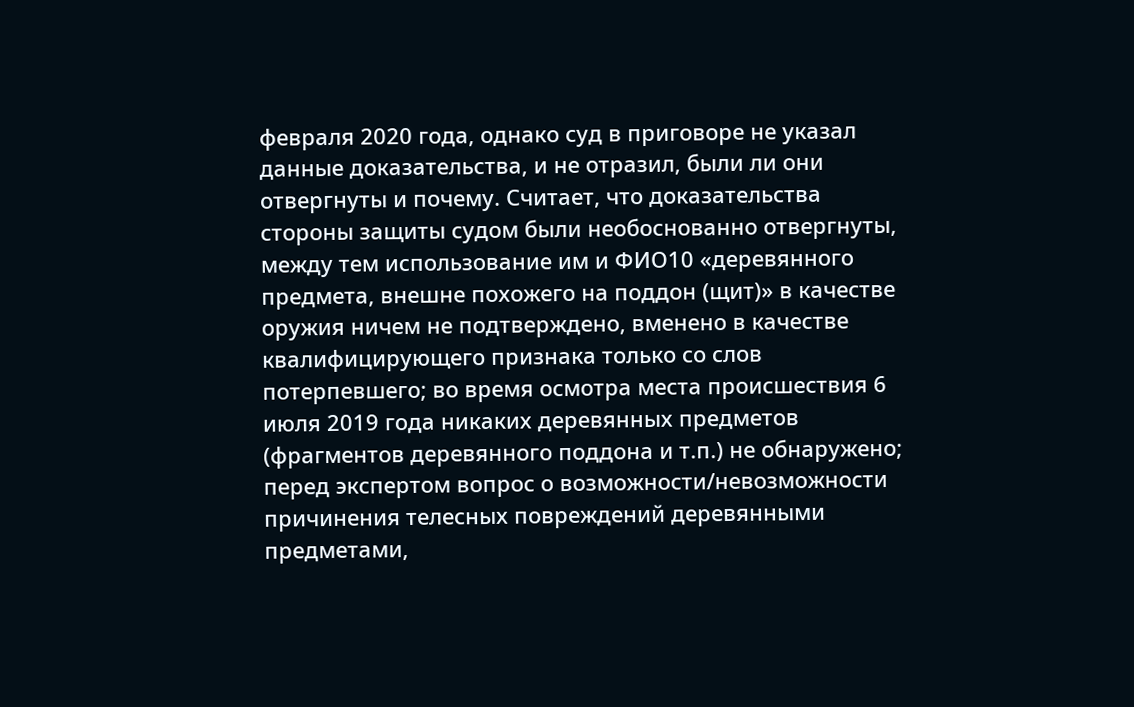февраля 2020 года, однако суд в приговоре не указал данные доказательства, и не отразил, были ли они отвергнуты и почему. Считает, что доказательства стороны защиты судом были необоснованно отвергнуты, между тем использование им и ФИО10 «деревянного предмета, внешне похожего на поддон (щит)» в качестве оружия ничем не подтверждено, вменено в качестве квалифицирующего признака только со слов потерпевшего; во время осмотра места происшествия 6 июля 2019 года никаких деревянных предметов (фрагментов деревянного поддона и т.п.) не обнаружено; перед экспертом вопрос о возможности/невозможности причинения телесных повреждений деревянными предметами,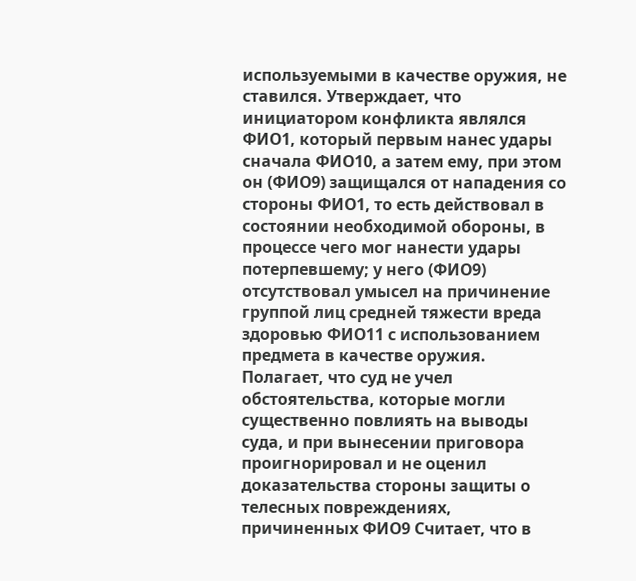используемыми в качестве оружия, не ставился. Утверждает, что инициатором конфликта являлся ФИО1, который первым нанес удары сначала ФИО10, а затем ему, при этом он (ФИО9) защищался от нападения со стороны ФИО1, то есть действовал в состоянии необходимой обороны, в процессе чего мог нанести удары потерпевшему; у него (ФИО9) отсутствовал умысел на причинение группой лиц средней тяжести вреда здоровью ФИО11 с использованием предмета в качестве оружия. Полагает, что суд не учел обстоятельства, которые могли существенно повлиять на выводы суда, и при вынесении приговора проигнорировал и не оценил доказательства стороны защиты о телесных повреждениях, причиненных ФИО9 Считает, что в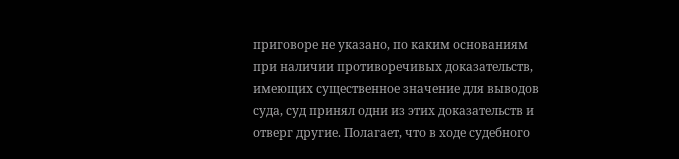приговоре не указано, по каким основаниям при наличии противоречивых доказательств, имеющих существенное значение для выводов суда, суд принял одни из этих доказательств и отверг другие. Полагает, что в ходе судебного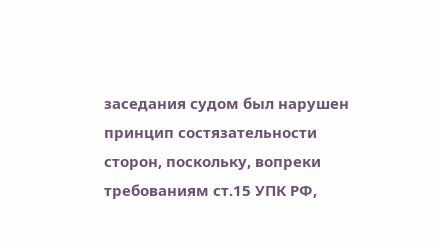заседания судом был нарушен принцип состязательности сторон, поскольку, вопреки требованиям ст.15 УПК РФ,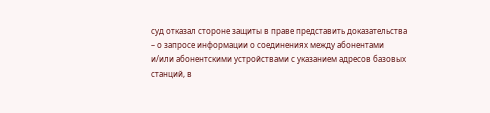суд отказал стороне защиты в праве представить доказательства – о запросе информации о соединениях между абонентами и/или абонентскими устройствами с указанием адресов базовых станций, в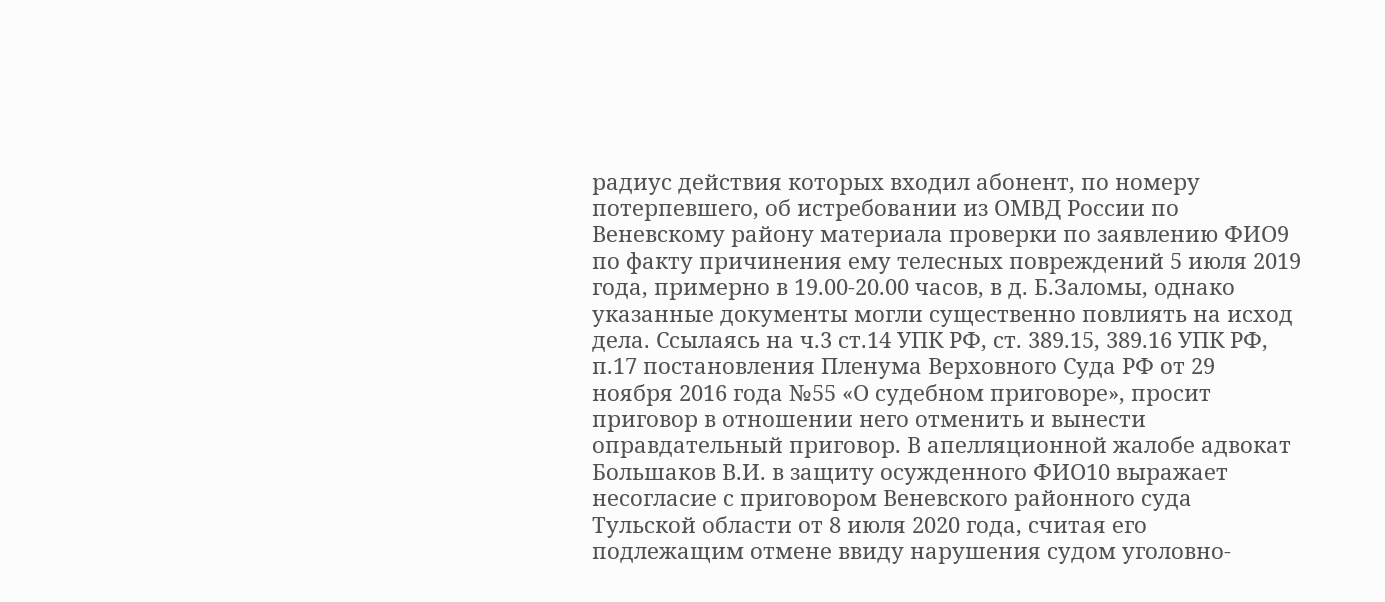радиус действия которых входил абонент, по номеру потерпевшего, об истребовании из ОМВД России по Веневскому району материала проверки по заявлению ФИО9 по факту причинения ему телесных повреждений 5 июля 2019 года, примерно в 19.00-20.00 часов, в д. Б.Заломы, однако указанные документы могли существенно повлиять на исход дела. Ссылаясь на ч.3 ст.14 УПК РФ, ст. 389.15, 389.16 УПК РФ, п.17 постановления Пленума Верховного Суда РФ от 29 ноября 2016 года №55 «О судебном приговоре», просит приговор в отношении него отменить и вынести оправдательный приговор. В апелляционной жалобе адвокат Большаков В.И. в защиту осужденного ФИО10 выражает несогласие с приговором Веневского районного суда Тульской области от 8 июля 2020 года, считая его подлежащим отмене ввиду нарушения судом уголовно-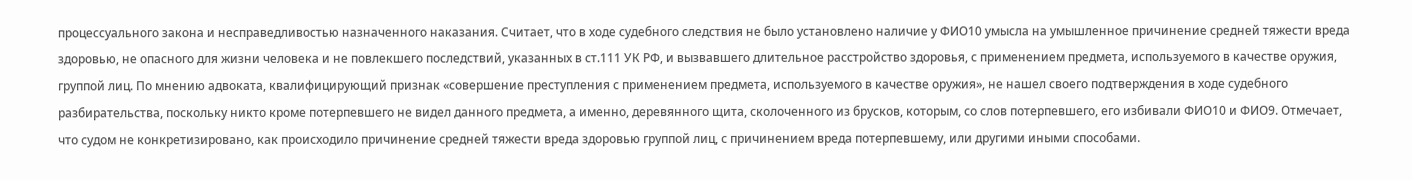процессуального закона и несправедливостью назначенного наказания. Считает, что в ходе судебного следствия не было установлено наличие у ФИО10 умысла на умышленное причинение средней тяжести вреда здоровью, не опасного для жизни человека и не повлекшего последствий, указанных в ст.111 УК РФ, и вызвавшего длительное расстройство здоровья, с применением предмета, используемого в качестве оружия, группой лиц. По мнению адвоката, квалифицирующий признак «совершение преступления с применением предмета, используемого в качестве оружия», не нашел своего подтверждения в ходе судебного разбирательства, поскольку никто кроме потерпевшего не видел данного предмета, а именно, деревянного щита, сколоченного из брусков, которым, со слов потерпевшего, его избивали ФИО10 и ФИО9. Отмечает, что судом не конкретизировано, как происходило причинение средней тяжести вреда здоровью группой лиц, с причинением вреда потерпевшему, или другими иными способами.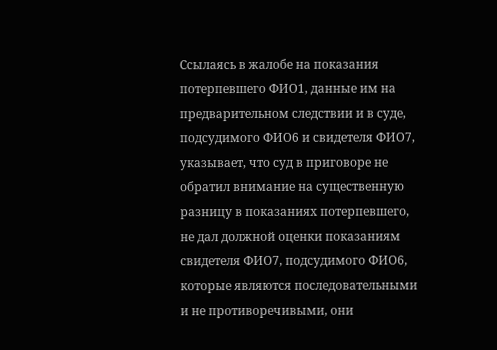Ссылаясь в жалобе на показания потерпевшего ФИО1, данные им на предварительном следствии и в суде, подсудимого ФИО6 и свидетеля ФИО7, указывает, что суд в приговоре не обратил внимание на существенную разницу в показаниях потерпевшего, не дал должной оценки показаниям свидетеля ФИО7, подсудимого ФИО6, которые являются последовательными и не противоречивыми, они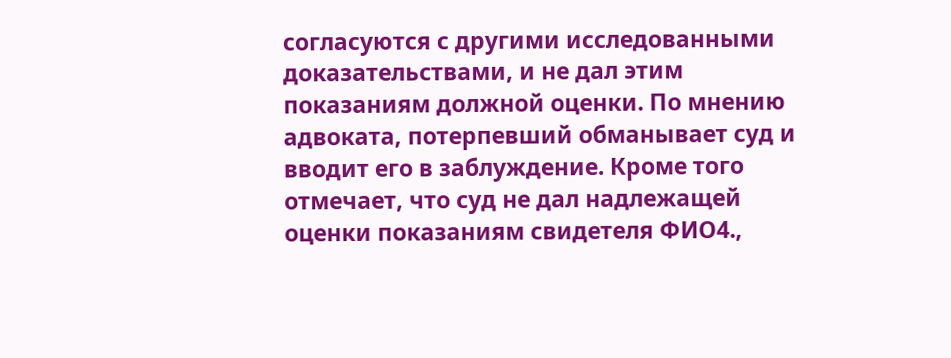согласуются с другими исследованными доказательствами, и не дал этим показаниям должной оценки. По мнению адвоката, потерпевший обманывает суд и вводит его в заблуждение. Кроме того отмечает, что суд не дал надлежащей оценки показаниям свидетеля ФИО4.,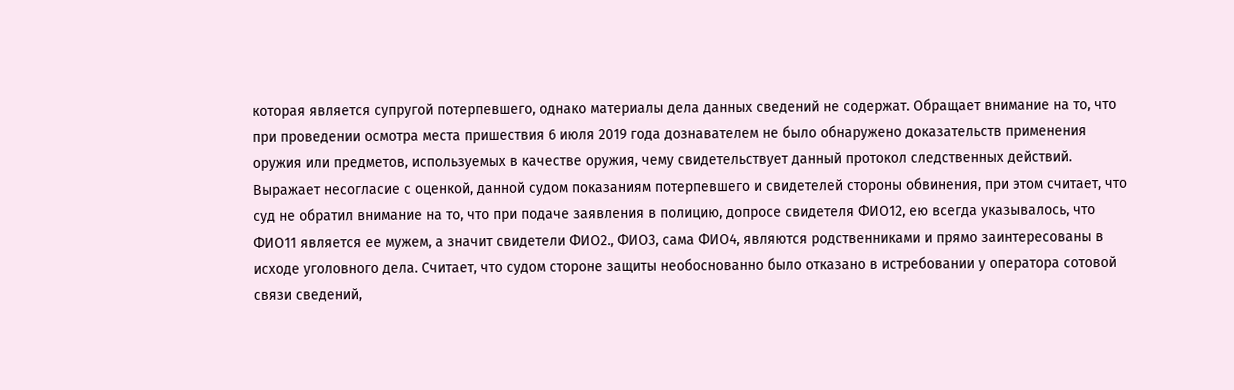которая является супругой потерпевшего, однако материалы дела данных сведений не содержат. Обращает внимание на то, что при проведении осмотра места пришествия 6 июля 2019 года дознавателем не было обнаружено доказательств применения оружия или предметов, используемых в качестве оружия, чему свидетельствует данный протокол следственных действий. Выражает несогласие с оценкой, данной судом показаниям потерпевшего и свидетелей стороны обвинения, при этом считает, что суд не обратил внимание на то, что при подаче заявления в полицию, допросе свидетеля ФИО12, ею всегда указывалось, что ФИО11 является ее мужем, а значит свидетели ФИО2., ФИО3, сама ФИО4, являются родственниками и прямо заинтересованы в исходе уголовного дела. Считает, что судом стороне защиты необоснованно было отказано в истребовании у оператора сотовой связи сведений,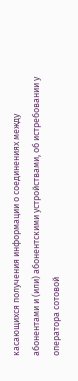касающихся получения информации о соединениях между абонентами и (или) абонентскими устройствами, об истребовании у оператора сотовой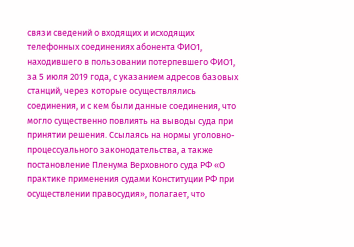связи сведений о входящих и исходящих телефонных соединениях абонента ФИО1, находившего в пользовании потерпевшего ФИО1, за 5 июля 2019 года, с указанием адресов базовых станций, через которые осуществлялись соединения, и с кем были данные соединения, что могло существенно повлиять на выводы суда при принятии решения. Ссылаясь на нормы уголовно-процессуального законодательства, а также постановление Пленума Верховного суда РФ «О практике применения судами Конституции РФ при осуществлении правосудия», полагает, что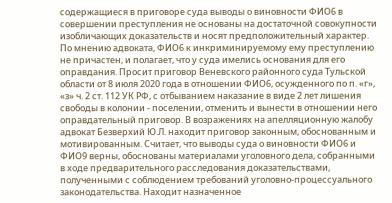содержащиеся в приговоре суда выводы о виновности ФИО6 в совершении преступления не основаны на достаточной совокупности изобличающих доказательств и носят предположительный характер. По мнению адвоката, ФИО6 к инкриминируемому ему преступлению не причастен, и полагает, что у суда имелись основания для его оправдания. Просит приговор Веневского районного суда Тульской области от 8 июля 2020 года в отношении ФИО6, осужденного по п. «г», «з» ч. 2 ст. 112 УК РФ, с отбыванием наказание в виде 2 лет лишения свободы в колонии - поселении, отменить и вынести в отношении него оправдательный приговор. В возражениях на апелляционную жалобу адвокат Безверхий Ю.Л. находит приговор законным, обоснованным и мотивированным. Считает, что выводы суда о виновности ФИО6 и ФИО9 верны, обоснованы материалами уголовного дела, собранными в ходе предварительного расследования доказательствами, полученными с соблюдением требований уголовно-процессуального законодательства. Находит назначенное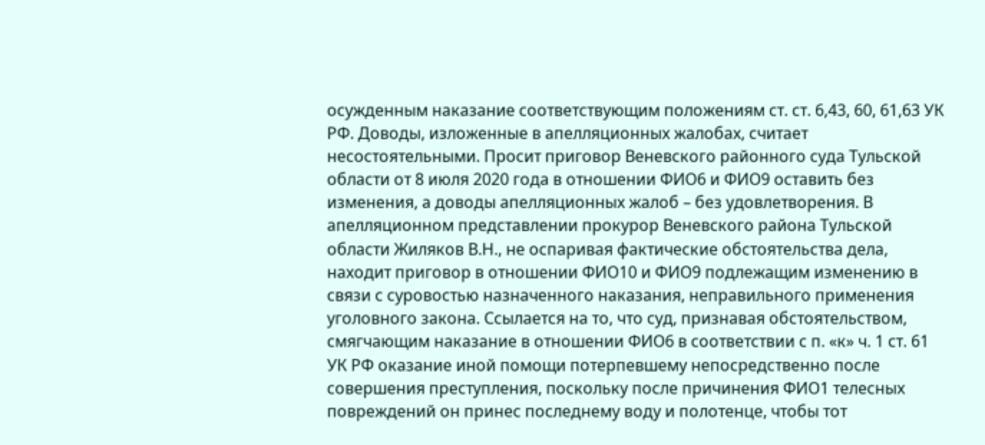осужденным наказание соответствующим положениям ст. ст. 6,43, 60, 61,63 УК РФ. Доводы, изложенные в апелляционных жалобах, считает несостоятельными. Просит приговор Веневского районного суда Тульской области от 8 июля 2020 года в отношении ФИО6 и ФИО9 оставить без изменения, а доводы апелляционных жалоб – без удовлетворения. В апелляционном представлении прокурор Веневского района Тульской области Жиляков В.Н., не оспаривая фактические обстоятельства дела, находит приговор в отношении ФИО10 и ФИО9 подлежащим изменению в связи с суровостью назначенного наказания, неправильного применения уголовного закона. Ссылается на то, что суд, признавая обстоятельством, смягчающим наказание в отношении ФИО6 в соответствии с п. «к» ч. 1 ст. 61 УК РФ оказание иной помощи потерпевшему непосредственно после совершения преступления, поскольку после причинения ФИО1 телесных повреждений он принес последнему воду и полотенце, чтобы тот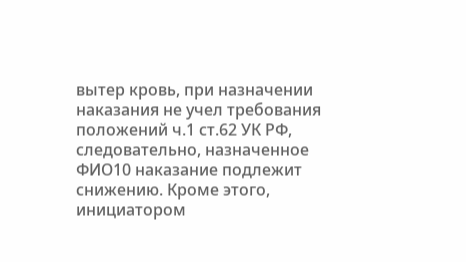вытер кровь, при назначении наказания не учел требования положений ч.1 ст.62 УК РФ, следовательно, назначенное ФИО10 наказание подлежит снижению. Кроме этого, инициатором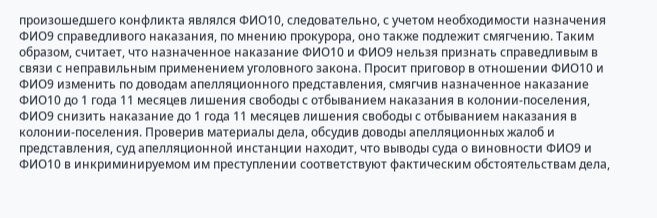произошедшего конфликта являлся ФИО10, следовательно, с учетом необходимости назначения ФИО9 справедливого наказания, по мнению прокурора, оно также подлежит смягчению. Таким образом, считает, что назначенное наказание ФИО10 и ФИО9 нельзя признать справедливым в связи с неправильным применением уголовного закона. Просит приговор в отношении ФИО10 и ФИО9 изменить по доводам апелляционного представления, смягчив назначенное наказание ФИО10 до 1 года 11 месяцев лишения свободы с отбыванием наказания в колонии-поселения, ФИО9 снизить наказание до 1 года 11 месяцев лишения свободы с отбыванием наказания в колонии-поселения. Проверив материалы дела, обсудив доводы апелляционных жалоб и представления, суд апелляционной инстанции находит, что выводы суда о виновности ФИО9 и ФИО10 в инкриминируемом им преступлении соответствуют фактическим обстоятельствам дела,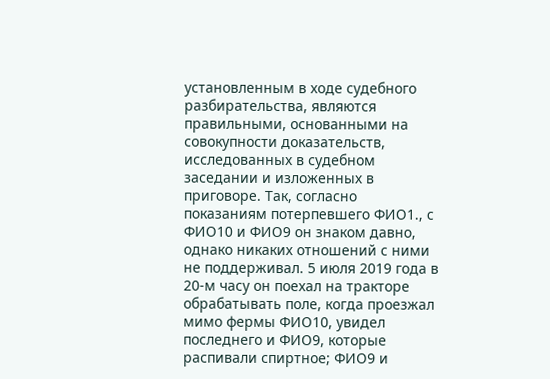установленным в ходе судебного разбирательства, являются правильными, основанными на совокупности доказательств, исследованных в судебном заседании и изложенных в приговоре. Так, согласно показаниям потерпевшего ФИО1., с ФИО10 и ФИО9 он знаком давно, однако никаких отношений с ними не поддерживал. 5 июля 2019 года в 20-м часу он поехал на тракторе обрабатывать поле, когда проезжал мимо фермы ФИО10, увидел последнего и ФИО9, которые распивали спиртное; ФИО9 и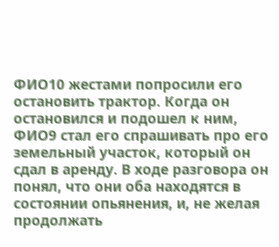ФИО10 жестами попросили его остановить трактор. Когда он остановился и подошел к ним, ФИО9 стал его спрашивать про его земельный участок, который он сдал в аренду. В ходе разговора он понял, что они оба находятся в состоянии опьянения, и, не желая продолжать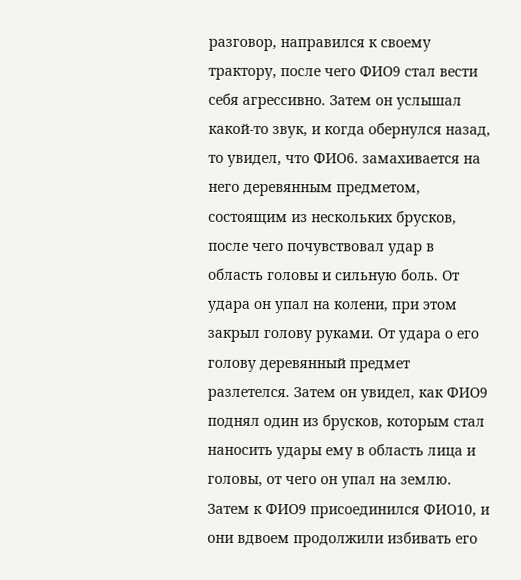разговор, направился к своему трактору, после чего ФИО9 стал вести себя агрессивно. Затем он услышал какой-то звук, и когда обернулся назад, то увидел, что ФИО6. замахивается на него деревянным предметом, состоящим из нескольких брусков, после чего почувствовал удар в область головы и сильную боль. От удара он упал на колени, при этом закрыл голову руками. От удара о его голову деревянный предмет разлетелся. Затем он увидел, как ФИО9 поднял один из брусков, которым стал наносить удары ему в область лица и головы, от чего он упал на землю. Затем к ФИО9 присоединился ФИО10, и они вдвоем продолжили избивать его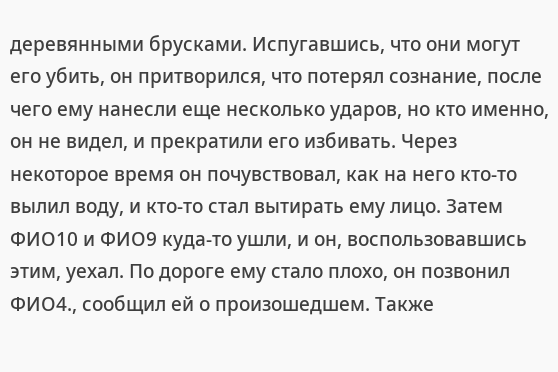деревянными брусками. Испугавшись, что они могут его убить, он притворился, что потерял сознание, после чего ему нанесли еще несколько ударов, но кто именно, он не видел, и прекратили его избивать. Через некоторое время он почувствовал, как на него кто-то вылил воду, и кто-то стал вытирать ему лицо. Затем ФИО10 и ФИО9 куда-то ушли, и он, воспользовавшись этим, уехал. По дороге ему стало плохо, он позвонил ФИО4., сообщил ей о произошедшем. Также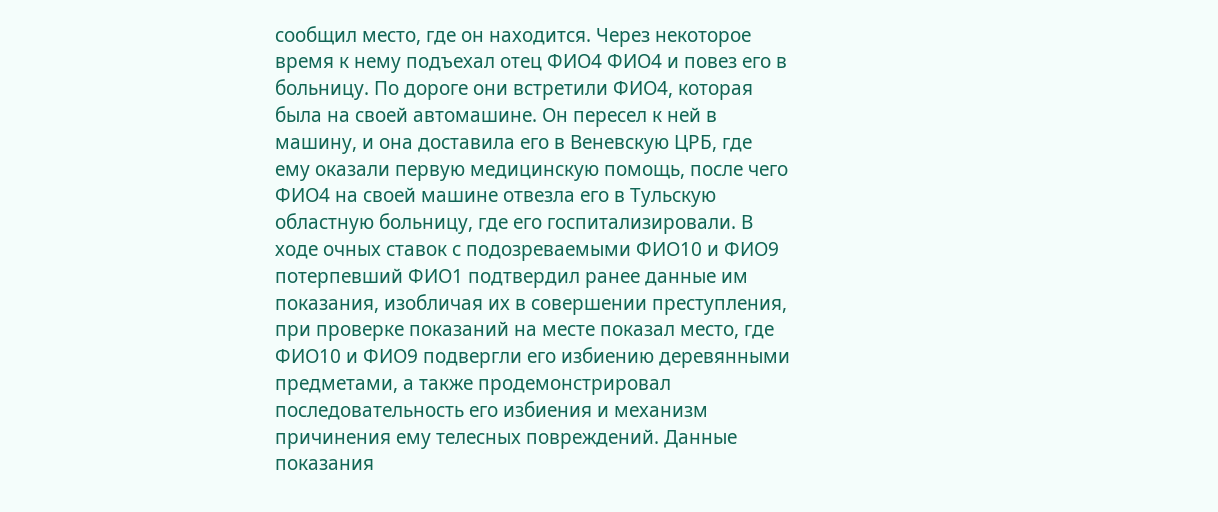сообщил место, где он находится. Через некоторое время к нему подъехал отец ФИО4 ФИО4 и повез его в больницу. По дороге они встретили ФИО4, которая была на своей автомашине. Он пересел к ней в машину, и она доставила его в Веневскую ЦРБ, где ему оказали первую медицинскую помощь, после чего ФИО4 на своей машине отвезла его в Тульскую областную больницу, где его госпитализировали. В ходе очных ставок с подозреваемыми ФИО10 и ФИО9 потерпевший ФИО1 подтвердил ранее данные им показания, изобличая их в совершении преступления, при проверке показаний на месте показал место, где ФИО10 и ФИО9 подвергли его избиению деревянными предметами, а также продемонстрировал последовательность его избиения и механизм причинения ему телесных повреждений. Данные показания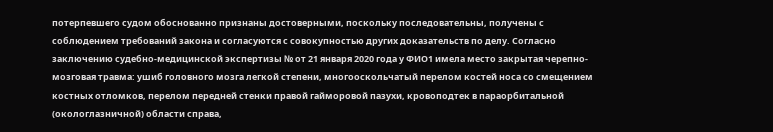потерпевшего судом обоснованно признаны достоверными, поскольку последовательны, получены с соблюдением требований закона и согласуются с совокупностью других доказательств по делу. Согласно заключению судебно-медицинской экспертизы № от 21 января 2020 года у ФИО1 имела место закрытая черепно-мозговая травма: ушиб головного мозга легкой степени, многооскольчатый перелом костей носа со смещением костных отломков, перелом передней стенки правой гайморовой пазухи, кровоподтек в параорбитальной (окологлазничной) области справа,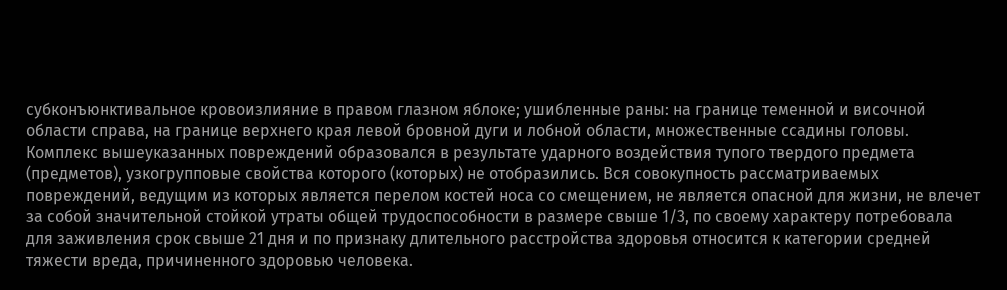субконъюнктивальное кровоизлияние в правом глазном яблоке; ушибленные раны: на границе теменной и височной области справа, на границе верхнего края левой бровной дуги и лобной области, множественные ссадины головы. Комплекс вышеуказанных повреждений образовался в результате ударного воздействия тупого твердого предмета (предметов), узкогрупповые свойства которого (которых) не отобразились. Вся совокупность рассматриваемых повреждений, ведущим из которых является перелом костей носа со смещением, не является опасной для жизни, не влечет за собой значительной стойкой утраты общей трудоспособности в размере свыше 1/3, по своему характеру потребовала для заживления срок свыше 21 дня и по признаку длительного расстройства здоровья относится к категории средней тяжести вреда, причиненного здоровью человека.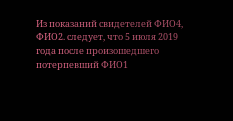Из показаний свидетелей ФИО4, ФИО2. следует, что 5 июля 2019 года после произошедшего потерпевший ФИО1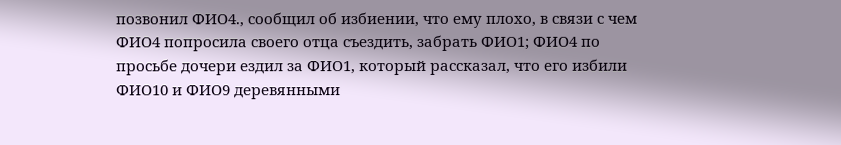позвонил ФИО4., сообщил об избиении, что ему плохо, в связи с чем ФИО4 попросила своего отца съездить, забрать ФИО1; ФИО4 по просьбе дочери ездил за ФИО1, который рассказал, что его избили ФИО10 и ФИО9 деревянными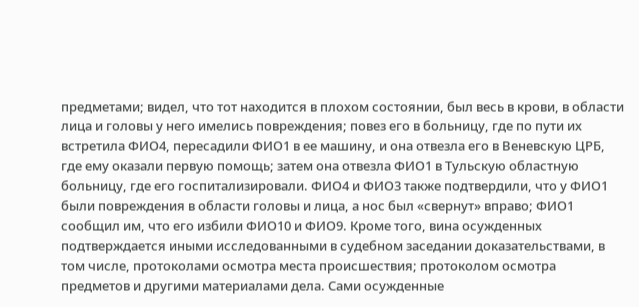предметами; видел, что тот находится в плохом состоянии, был весь в крови, в области лица и головы у него имелись повреждения; повез его в больницу, где по пути их встретила ФИО4, пересадили ФИО1 в ее машину, и она отвезла его в Веневскую ЦРБ, где ему оказали первую помощь; затем она отвезла ФИО1 в Тульскую областную больницу, где его госпитализировали. ФИО4 и ФИО3 также подтвердили, что у ФИО1 были повреждения в области головы и лица, а нос был «свернут» вправо; ФИО1 сообщил им, что его избили ФИО10 и ФИО9. Кроме того, вина осужденных подтверждается иными исследованными в судебном заседании доказательствами, в том числе, протоколами осмотра места происшествия; протоколом осмотра предметов и другими материалами дела. Сами осужденные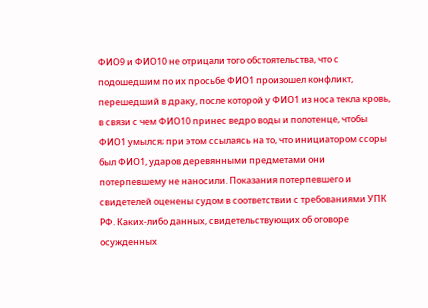ФИО9 и ФИО10 не отрицали того обстоятельства, что с подошедшим по их просьбе ФИО1 произошел конфликт, перешедший в драку, после которой у ФИО1 из носа текла кровь, в связи с чем ФИО10 принес ведро воды и полотенце, чтобы ФИО1 умылся; при этом ссылаясь на то, что инициатором ссоры был ФИО1, ударов деревянными предметами они потерпевшему не наносили. Показания потерпевшего и свидетелей оценены судом в соответствии с требованиями УПК РФ. Каких-либо данных, свидетельствующих об оговоре осужденных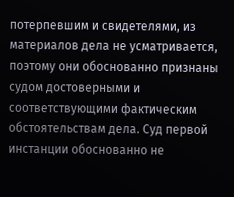потерпевшим и свидетелями, из материалов дела не усматривается, поэтому они обоснованно признаны судом достоверными и соответствующими фактическим обстоятельствам дела. Суд первой инстанции обоснованно не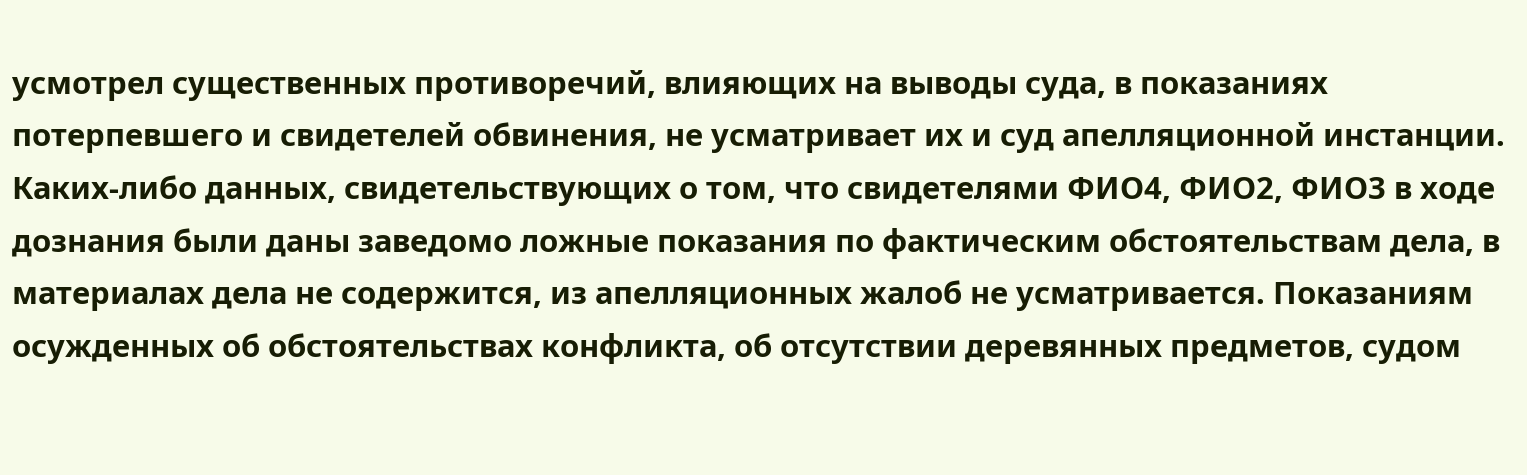усмотрел существенных противоречий, влияющих на выводы суда, в показаниях потерпевшего и свидетелей обвинения, не усматривает их и суд апелляционной инстанции. Каких-либо данных, свидетельствующих о том, что свидетелями ФИО4, ФИО2, ФИО3 в ходе дознания были даны заведомо ложные показания по фактическим обстоятельствам дела, в материалах дела не содержится, из апелляционных жалоб не усматривается. Показаниям осужденных об обстоятельствах конфликта, об отсутствии деревянных предметов, судом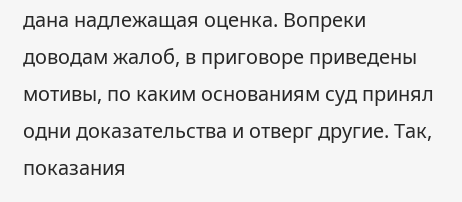дана надлежащая оценка. Вопреки доводам жалоб, в приговоре приведены мотивы, по каким основаниям суд принял одни доказательства и отверг другие. Так, показания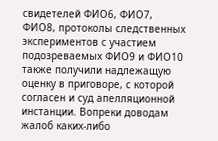свидетелей ФИО6, ФИО7, ФИО8, протоколы следственных экспериментов с участием подозреваемых ФИО9 и ФИО10 также получили надлежащую оценку в приговоре, с которой согласен и суд апелляционной инстанции. Вопреки доводам жалоб каких-либо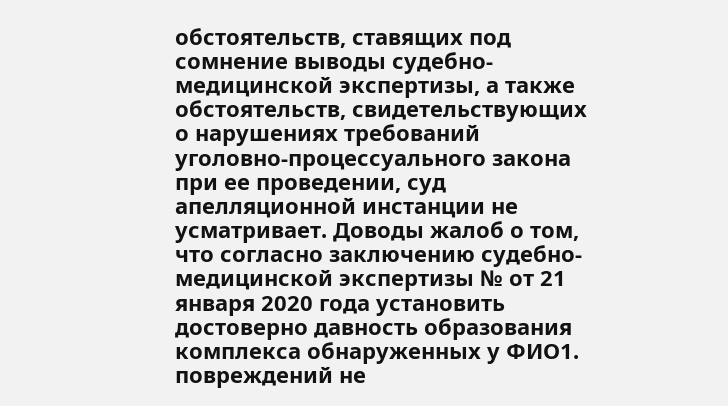обстоятельств, ставящих под сомнение выводы судебно-медицинской экспертизы, а также обстоятельств, свидетельствующих о нарушениях требований уголовно-процессуального закона при ее проведении, суд апелляционной инстанции не усматривает. Доводы жалоб о том, что согласно заключению судебно-медицинской экспертизы № от 21 января 2020 года установить достоверно давность образования комплекса обнаруженных у ФИО1. повреждений не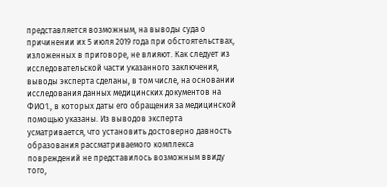представляется возможным, на выводы суда о причинении их 5 июля 2019 года при обстоятельствах, изложенных в приговоре, не влияют. Как следует из исследовательской части указанного заключения, выводы эксперта сделаны, в том числе, на основании исследования данных медицинских документов на ФИО1., в которых даты его обращения за медицинской помощью указаны. Из выводов эксперта усматривается, что установить достоверно давность образования рассматриваемого комплекса повреждений не представилось возможным ввиду того,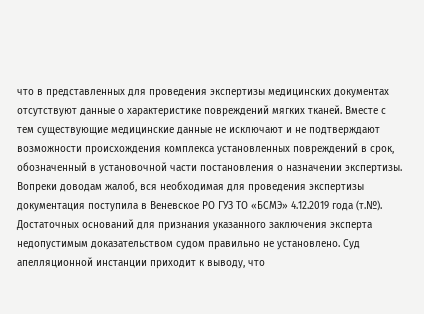что в представленных для проведения экспертизы медицинских документах отсутствуют данные о характеристике повреждений мягких тканей. Вместе с тем существующие медицинские данные не исключают и не подтверждают возможности происхождения комплекса установленных повреждений в срок, обозначенный в установочной части постановления о назначении экспертизы. Вопреки доводам жалоб, вся необходимая для проведения экспертизы документация поступила в Веневское РО ГУЗ ТО «БСМЭ» 4.12.2019 года (т.№). Достаточных оснований для признания указанного заключения эксперта недопустимым доказательством судом правильно не установлено. Суд апелляционной инстанции приходит к выводу, что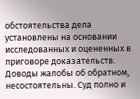обстоятельства дела установлены на основании исследованных и оцененных в приговоре доказательств. Доводы жалобы об обратном, несостоятельны. Суд полно и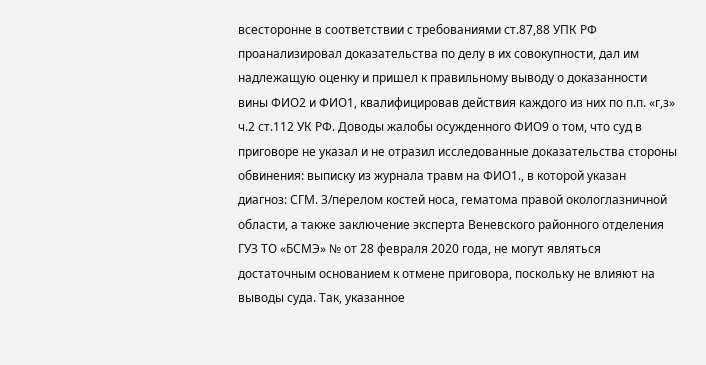всесторонне в соответствии с требованиями ст.87,88 УПК РФ проанализировал доказательства по делу в их совокупности, дал им надлежащую оценку и пришел к правильному выводу о доказанности вины ФИО2 и ФИО1, квалифицировав действия каждого из них по п.п. «г,з» ч.2 ст.112 УК РФ. Доводы жалобы осужденного ФИО9 о том, что суд в приговоре не указал и не отразил исследованные доказательства стороны обвинения: выписку из журнала травм на ФИО1., в которой указан диагноз: СГМ. 3/перелом костей носа, гематома правой окологлазничной области, а также заключение эксперта Веневского районного отделения ГУЗ ТО «БСМЭ» № от 28 февраля 2020 года, не могут являться достаточным основанием к отмене приговора, поскольку не влияют на выводы суда. Так, указанное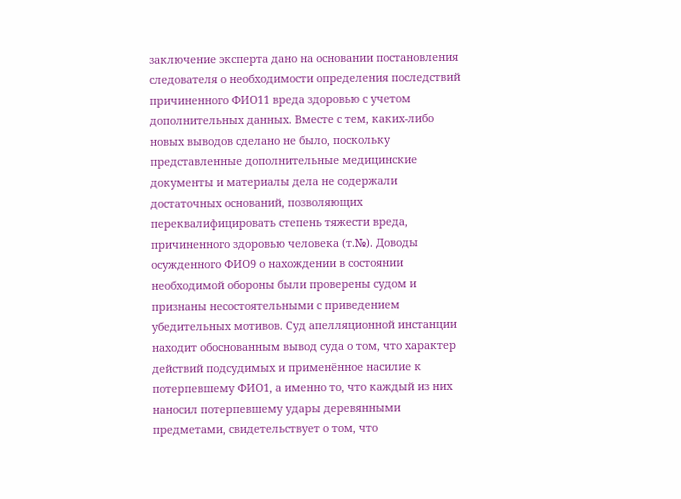заключение эксперта дано на основании постановления следователя о необходимости определения последствий причиненного ФИО11 вреда здоровью с учетом дополнительных данных. Вместе с тем, каких-либо новых выводов сделано не было, поскольку представленные дополнительные медицинские документы и материалы дела не содержали достаточных оснований, позволяющих переквалифицировать степень тяжести вреда, причиненного здоровью человека (т.№). Доводы осужденного ФИО9 о нахождении в состоянии необходимой обороны были проверены судом и признаны несостоятельными с приведением убедительных мотивов. Суд апелляционной инстанции находит обоснованным вывод суда о том, что характер действий подсудимых и применённое насилие к потерпевшему ФИО1, а именно то, что каждый из них наносил потерпевшему удары деревянными предметами, свидетельствует о том, что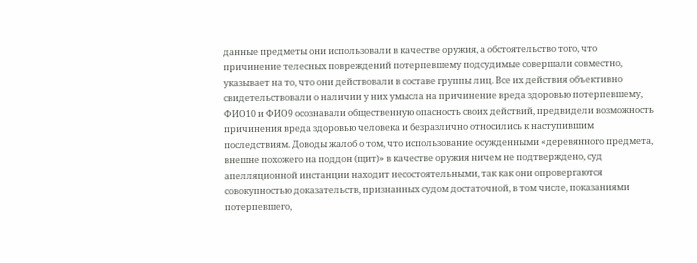данные предметы они использовали в качестве оружия, а обстоятельство того, что причинение телесных повреждений потерпевшему подсудимые совершали совместно, указывает на то, что они действовали в составе группы лиц. Все их действия объективно свидетельствовали о наличии у них умысла на причинение вреда здоровью потерпевшему, ФИО10 и ФИО9 осознавали общественную опасность своих действий, предвидели возможность причинения вреда здоровью человека и безразлично относились к наступившим последствиям. Доводы жалоб о том, что использование осужденными «деревянного предмета, внешне похожего на поддон (щит)» в качестве оружия ничем не подтверждено, суд апелляционной инстанции находит несостоятельными, так как они опровергаются совокупностью доказательств, признанных судом достаточной, в том числе, показаниями потерпевшего,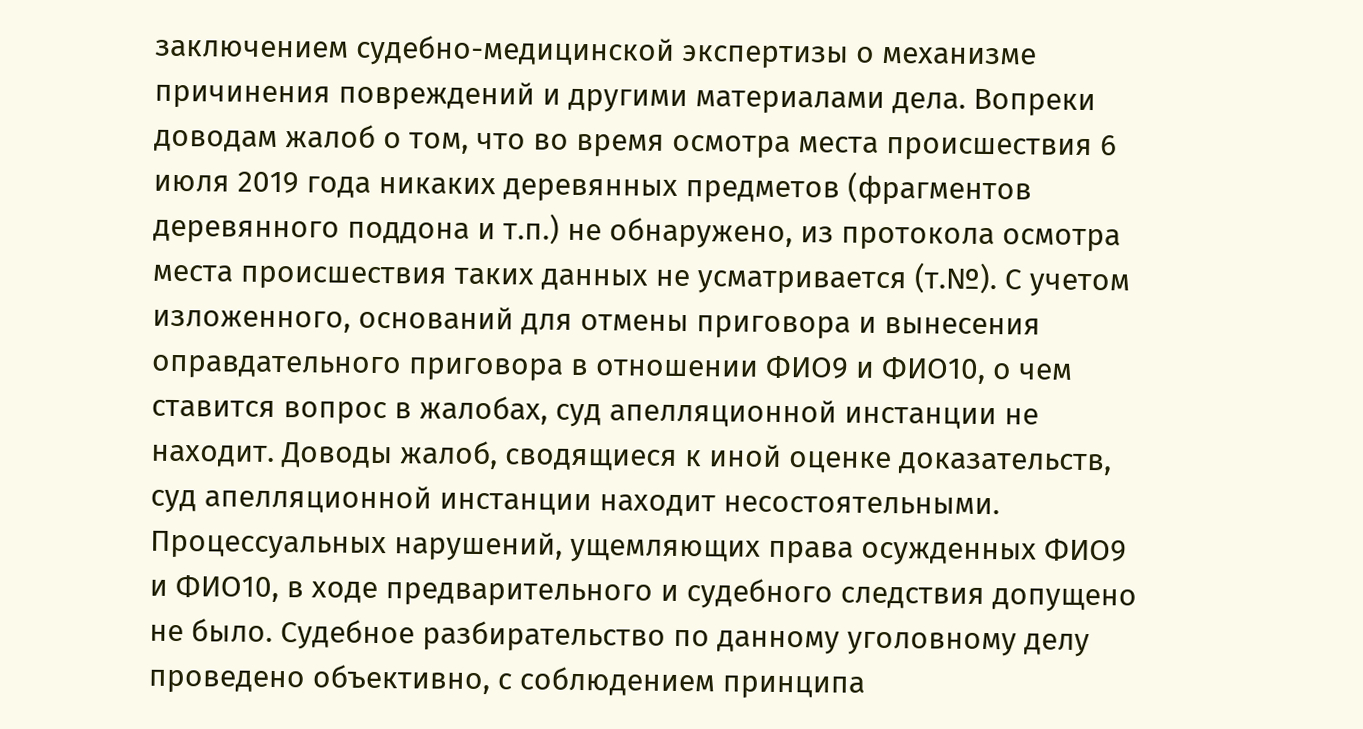заключением судебно-медицинской экспертизы о механизме причинения повреждений и другими материалами дела. Вопреки доводам жалоб о том, что во время осмотра места происшествия 6 июля 2019 года никаких деревянных предметов (фрагментов деревянного поддона и т.п.) не обнаружено, из протокола осмотра места происшествия таких данных не усматривается (т.№). С учетом изложенного, оснований для отмены приговора и вынесения оправдательного приговора в отношении ФИО9 и ФИО10, о чем ставится вопрос в жалобах, суд апелляционной инстанции не находит. Доводы жалоб, сводящиеся к иной оценке доказательств, суд апелляционной инстанции находит несостоятельными. Процессуальных нарушений, ущемляющих права осужденных ФИО9 и ФИО10, в ходе предварительного и судебного следствия допущено не было. Судебное разбирательство по данному уголовному делу проведено объективно, с соблюдением принципа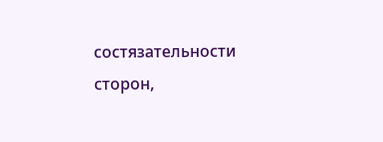состязательности сторон,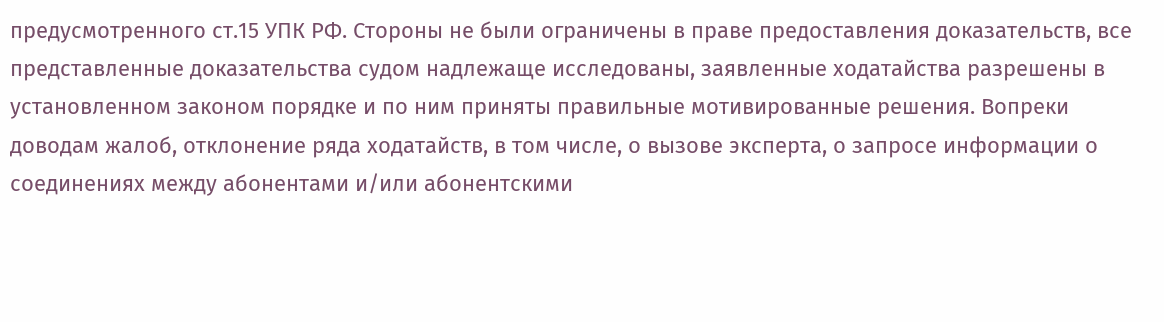предусмотренного ст.15 УПК РФ. Стороны не были ограничены в праве предоставления доказательств, все представленные доказательства судом надлежаще исследованы, заявленные ходатайства разрешены в установленном законом порядке и по ним приняты правильные мотивированные решения. Вопреки доводам жалоб, отклонение ряда ходатайств, в том числе, о вызове эксперта, о запросе информации о соединениях между абонентами и/или абонентскими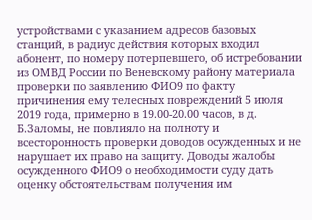устройствами с указанием адресов базовых станций, в радиус действия которых входил абонент, по номеру потерпевшего, об истребовании из ОМВД России по Веневскому району материала проверки по заявлению ФИО9 по факту причинения ему телесных повреждений 5 июля 2019 года, примерно в 19.00-20.00 часов, в д. Б.Заломы, не повлияло на полноту и всесторонность проверки доводов осужденных и не нарушает их право на защиту. Доводы жалобы осужденного ФИО9 о необходимости суду дать оценку обстоятельствам получения им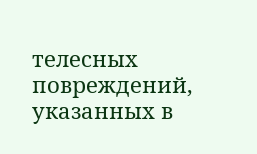телесных повреждений, указанных в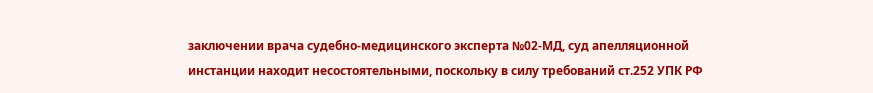заключении врача судебно-медицинского эксперта №02-МД, суд апелляционной инстанции находит несостоятельными, поскольку в силу требований ст.252 УПК РФ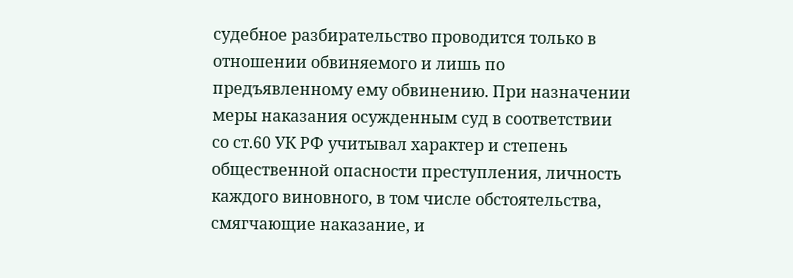судебное разбирательство проводится только в отношении обвиняемого и лишь по предъявленному ему обвинению. При назначении меры наказания осужденным суд в соответствии со ст.60 УК РФ учитывал характер и степень общественной опасности преступления, личность каждого виновного, в том числе обстоятельства, смягчающие наказание, и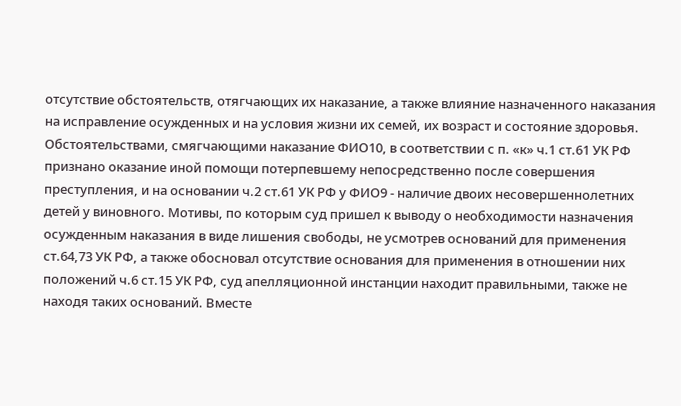отсутствие обстоятельств, отягчающих их наказание, а также влияние назначенного наказания на исправление осужденных и на условия жизни их семей, их возраст и состояние здоровья. Обстоятельствами, смягчающими наказание ФИО10, в соответствии с п. «к» ч.1 ст.61 УК РФ признано оказание иной помощи потерпевшему непосредственно после совершения преступления, и на основании ч.2 ст.61 УК РФ у ФИО9 - наличие двоих несовершеннолетних детей у виновного. Мотивы, по которым суд пришел к выводу о необходимости назначения осужденным наказания в виде лишения свободы, не усмотрев оснований для применения ст.64,73 УК РФ, а также обосновал отсутствие основания для применения в отношении них положений ч.6 ст.15 УК РФ, суд апелляционной инстанции находит правильными, также не находя таких оснований. Вместе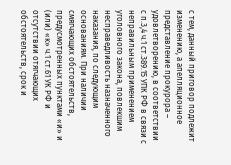с тем, данный приговор подлежит изменению, а апелляционное представление прокурора – удовлетворению, в соответствии с п.3,4 ч.1 ст.389.15 УПК РФ в связи с неправильным применением уголовного закона, повлекшим несправедливость назначенного наказания, по следующим основаниям. При наличии смягчающих обстоятельств, предусмотренных пунктами «и» и (или) «к» ч.1 ст.61 УК РФ и отсутствии отягчающих обстоятельств, срок и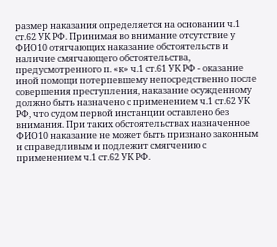размер наказания определяется на основании ч.1 ст.62 УК РФ. Принимая во внимание отсутствие у ФИО10 отягчающих наказание обстоятельств и наличие смягчающего обстоятельства, предусмотренного п. «к» ч.1 ст.61 УК РФ - оказание иной помощи потерпевшему непосредственно после совершения преступления, наказание осужденному должно быть назначено с применением ч.1 ст.62 УК РФ, что судом первой инстанции оставлено без внимания. При таких обстоятельствах назначенное ФИО10 наказание не может быть признано законным и справедливым и подлежит смягчению с применением ч.1 ст.62 УК РФ.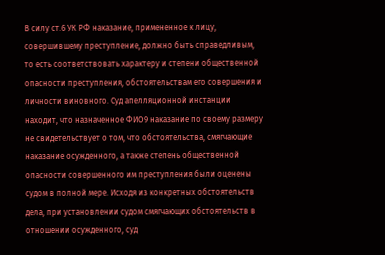В силу ст.6 УК РФ наказание, примененное к лицу, совершившему преступление, должно быть справедливым, то есть соответствовать характеру и степени общественной опасности преступления, обстоятельствам его совершения и личности виновного. Суд апелляционной инстанции находит, что назначенное ФИО9 наказание по своему размеру не свидетельствует о том, что обстоятельства, смягчающие наказание осужденного, а также степень общественной опасности совершенного им преступления были оценены судом в полной мере. Исходя из конкретных обстоятельств дела, при установлении судом смягчающих обстоятельств в отношении осужденного, суд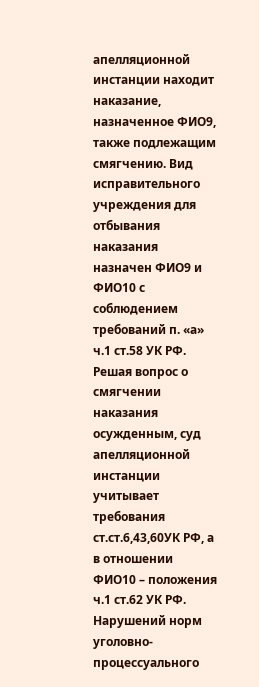апелляционной инстанции находит наказание, назначенное ФИО9, также подлежащим смягчению. Вид исправительного учреждения для отбывания наказания назначен ФИО9 и ФИО10 с соблюдением требований п. «а» ч.1 ст.58 УК РФ. Решая вопрос о смягчении наказания осужденным, суд апелляционной инстанции учитывает требования ст.ст.6,43,60УК РФ, а в отношении ФИО10 – положения ч.1 ст.62 УК РФ. Нарушений норм уголовно-процессуального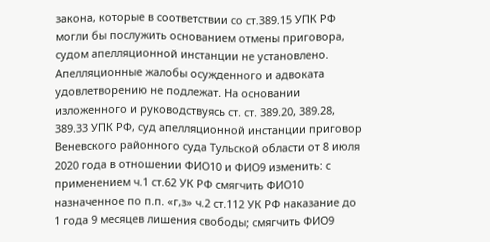закона, которые в соответствии со ст.389.15 УПК РФ могли бы послужить основанием отмены приговора, судом апелляционной инстанции не установлено. Апелляционные жалобы осужденного и адвоката удовлетворению не подлежат. На основании изложенного и руководствуясь ст. ст. 389.20, 389.28, 389.33 УПК РФ, суд апелляционной инстанции приговор Веневского районного суда Тульской области от 8 июля 2020 года в отношении ФИО10 и ФИО9 изменить: с применением ч.1 ст.62 УК РФ смягчить ФИО10 назначенное по п.п. «г,з» ч.2 ст.112 УК РФ наказание до 1 года 9 месяцев лишения свободы; смягчить ФИО9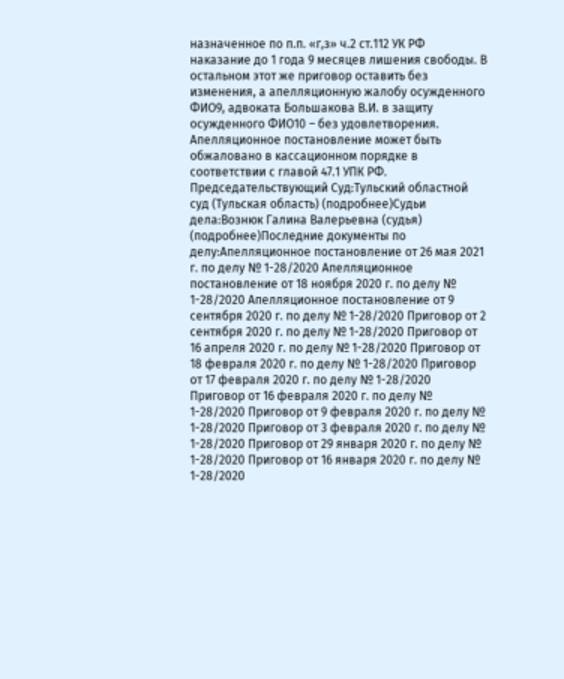назначенное по п.п. «г,з» ч.2 ст.112 УК РФ наказание до 1 года 9 месяцев лишения свободы. В остальном этот же приговор оставить без изменения, а апелляционную жалобу осужденного ФИО9, адвоката Большакова В.И. в защиту осужденного ФИО10 – без удовлетворения. Апелляционное постановление может быть обжаловано в кассационном порядке в соответствии с главой 47.1 УПК РФ. Председательствующий Суд:Тульский областной суд (Тульская область) (подробнее)Судьи дела:Вознюк Галина Валерьевна (судья) (подробнее)Последние документы по делу:Апелляционное постановление от 26 мая 2021 г. по делу № 1-28/2020 Апелляционное постановление от 18 ноября 2020 г. по делу № 1-28/2020 Апелляционное постановление от 9 сентября 2020 г. по делу № 1-28/2020 Приговор от 2 сентября 2020 г. по делу № 1-28/2020 Приговор от 16 апреля 2020 г. по делу № 1-28/2020 Приговор от 18 февраля 2020 г. по делу № 1-28/2020 Приговор от 17 февраля 2020 г. по делу № 1-28/2020 Приговор от 16 февраля 2020 г. по делу № 1-28/2020 Приговор от 9 февраля 2020 г. по делу № 1-28/2020 Приговор от 3 февраля 2020 г. по делу № 1-28/2020 Приговор от 29 января 2020 г. по делу № 1-28/2020 Приговор от 16 января 2020 г. по делу № 1-28/2020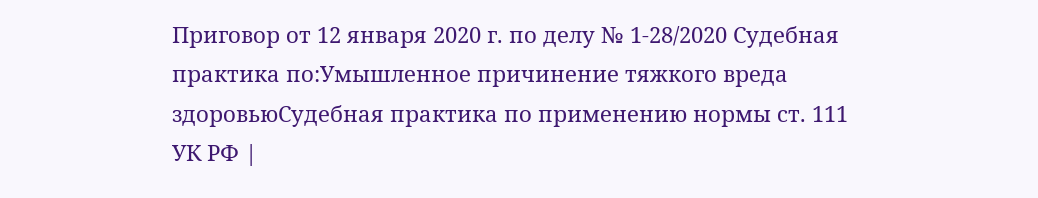Приговор от 12 января 2020 г. по делу № 1-28/2020 Судебная практика по:Умышленное причинение тяжкого вреда здоровьюСудебная практика по применению нормы ст. 111 УК РФ |